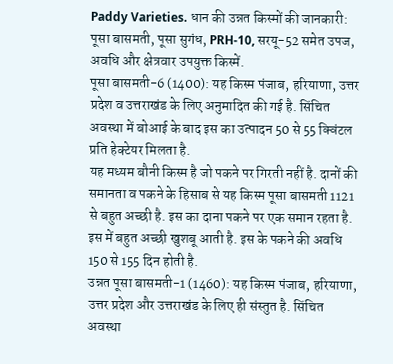Paddy Varieties. धान की उन्नत किस्मों की जानकारी: पूसा बासमती, पूसा सुगंध, PRH-10, सरयू-52 समेत उपज, अवधि और क्षेत्रवार उपयुक्त किस्में.
पूसा बासमती-6 (1400): यह किस्म पंजाब, हरियाणा, उत्तर प्रदेश व उत्तराखंड के लिए अनुमादित की गई है. सिंचित अवस्था में बोआई के बाद इस का उत्पादन 50 से 55 क्विंटल प्रति हेक्टेयर मिलता है.
यह मध्यम बौनी किस्म है जो पकने पर गिरती नहीं है. दानों की समानता व पकने के हिसाब से यह किस्म पूसा बासमती 1121 से बहुत अच्छी है. इस का दाना पकने पर एक समान रहता है. इस में बहुत अच्छी खुशबू आती है. इस के पकने की अवधि 150 से 155 दिन होती है.
उन्नत पूसा बासमती-1 (1460): यह किस्म पंजाब, हरियाणा, उत्तर प्रदेश और उत्तराखंड के लिए ही संस्तुत है. सिंचित अवस्था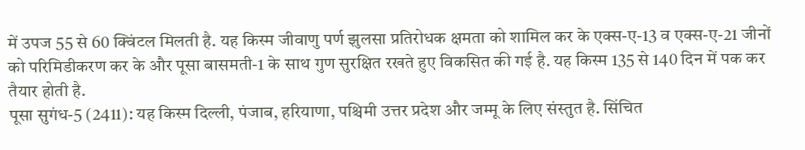में उपज 55 से 60 क्विंटल मिलती है. यह किस्म जीवाणु पर्ण झुलसा प्रतिरोधक क्षमता को शामिल कर के एक्स-ए-13 व एक्स-ए-21 जीनों को परिमिडीकरण कर के और पूसा बासमती-1 के साथ गुण सुरक्षित रखते हुए विकसित की गई है. यह किस्म 135 से 140 दिन में पक कर तैयार होती है.
पूसा सुगंध-5 (2411): यह किस्म दिल्ली, पंजाब, हरियाणा, पश्चिमी उत्तर प्रदेश और जम्मू के लिए संस्तुत है. सिंचित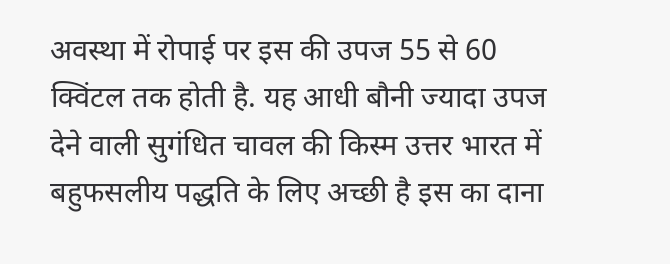अवस्था में रोपाई पर इस की उपज 55 से 60 क्विंटल तक होती है. यह आधी बौनी ज्यादा उपज देने वाली सुगंधित चावल की किस्म उत्तर भारत में बहुफसलीय पद्धति के लिए अच्छी है इस का दाना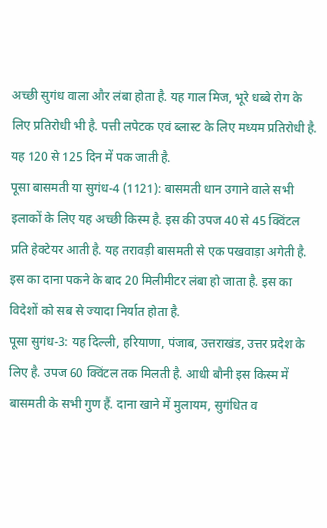अच्छी सुगंध वाला और लंबा होता है. यह गाल मिज, भूरे धब्बे रोग के लिए प्रतिरोधी भी है. पत्ती लपेटक एवं ब्लास्ट के लिए मध्यम प्रतिरोधी है. यह 120 से 125 दिन में पक जाती है.
पूसा बासमती या सुगंध-4 (1121): बासमती धान उगाने वाले सभी इलाकों के लिए यह अच्छी किस्म है. इस की उपज 40 से 45 क्विंटल प्रति हेक्टेयर आती है. यह तरावड़ी बासमती से एक पखवाड़ा अगेती है. इस का दाना पकने के बाद 20 मिलीमीटर लंबा हो जाता है. इस का विदेशों को सब से ज्यादा निर्यात होता है.
पूसा सुगंध-3: यह दिल्ली, हरियाणा, पंजाब, उत्तराखंड, उत्तर प्रदेश के लिए है. उपज 60 क्विंटल तक मिलती है. आधी बौनी इस किस्म में बासमती के सभी गुण हैं. दाना खाने में मुलायम, सुगंधित व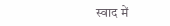स्वाद में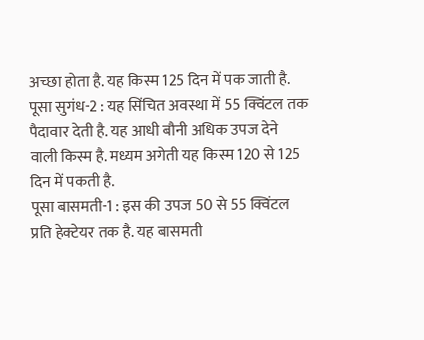अच्छा होता है. यह किस्म 125 दिन में पक जाती है.
पूसा सुगंध-2 : यह सिंचित अवस्था में 55 क्विंटल तक पैदावार देती है. यह आधी बौनी अधिक उपज देने वाली किस्म है. मध्यम अगेती यह किस्म 120 से 125 दिन में पकती है.
पूसा बासमती-1 : इस की उपज 50 से 55 क्विंटल प्रति हेक्टेयर तक है. यह बासमती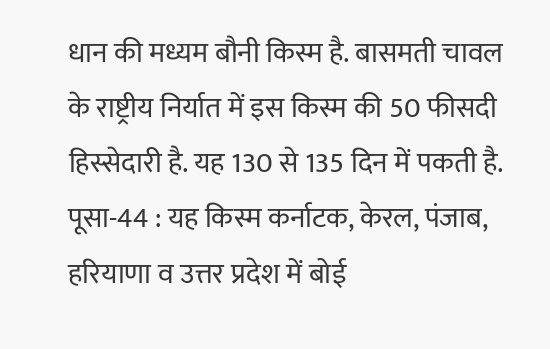धान की मध्यम बौनी किस्म है. बासमती चावल के राष्ट्रीय निर्यात में इस किस्म की 50 फीसदी हिस्सेदारी है. यह 130 से 135 दिन में पकती है.
पूसा-44 : यह किस्म कर्नाटक, केरल, पंजाब, हरियाणा व उत्तर प्रदेश में बोई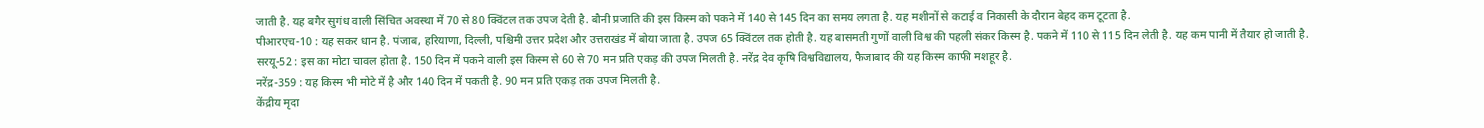जाती है. यह बगैर सुगंध वाली सिंचित अवस्था में 70 से 80 क्विंटल तक उपज देती है. बौनी प्रजाति की इस किस्म को पकने में 140 से 145 दिन का समय लगता है. यह मशीनों से कटाई व निकासी के दौरान बेहद कम टूटता है.
पीआरएच-10 : यह सकर धान है. पंजाब, हरियाणा, दिल्ली, पश्चिमी उत्तर प्रदेश और उत्तराखंड में बोया जाता है. उपज 65 क्विंटल तक होती है. यह बासमती गुणों वाली विश्व की पहली संकर किस्म है. पकने में 110 से 115 दिन लेती है. यह कम पानी में तैयार हो जाती है.
सरयू-52 : इस का मोटा चावल होता है. 150 दिन में पकने वाली इस किस्म से 60 से 70 मन प्रति एकड़ की उपज मिलती है. नरेंद्र देव कृषि विश्वविद्यालय, फैजाबाद की यह किस्म काफी मशहूर है.
नरेंद्र-359 : यह किस्म भी मोटे में है और 140 दिन में पकती है. 90 मन प्रति एकड़ तक उपज मिलती है.
केंद्रीय मृदा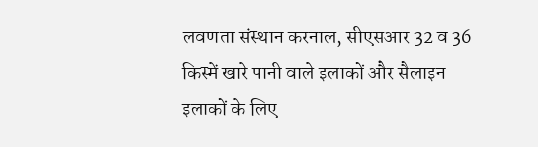लवणता संस्थान करनाल, सीएसआर 32 व 36 किस्में खारे पानी वाले इलाकों और सैलाइन इलाकों के लिए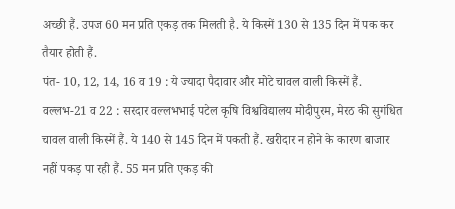अच्छी हैं. उपज 60 मन प्रति एकड़ तक मिलती है. ये किस्में 130 से 135 दिन में पक कर तैयार होती हैं.
पंत- 10, 12, 14, 16 व 19 : ये ज्यादा पैदावार और मोटे चावल वाली किस्में हैं.
वल्लभ-21 व 22 : सरदार वल्लभभाई पटेल कृषि विश्वविद्यालय मोदीपुरम, मेरठ की सुगंधित चावल वाली किस्में हैं. ये 140 से 145 दिन में पकती हैं. खरीदार न होने के कारण बाजार नहीं पकड़ पा रही हैं. 55 मन प्रति एकड़ की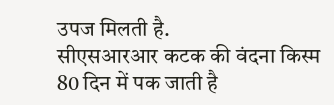उपज मिलती है.
सीएसआरआर कटक की वंदना किस्म 80 दिन में पक जाती है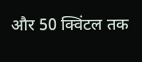और 50 क्विंटल तक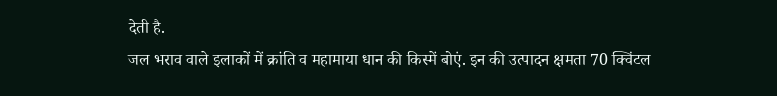देती है.
जल भराव वाले इलाकों में क्रांति व महामाया धान की किस्में बोएं. इन की उत्पादन क्षमता 70 क्विंटल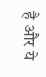है और ये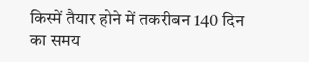किस्में तैयार होने में तकरीबन 140 दिन का समय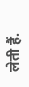लेती हैं.